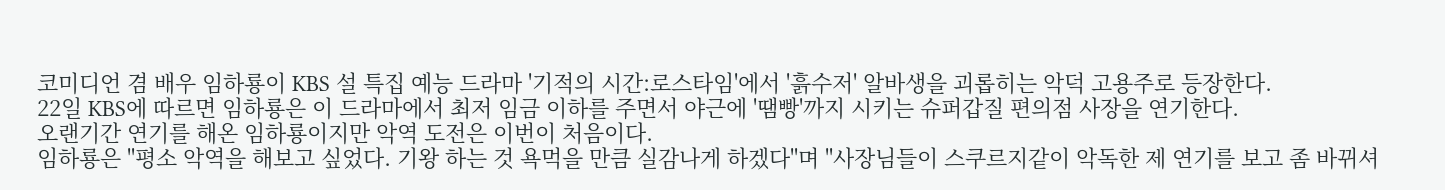코미디언 겸 배우 임하룡이 KBS 설 특집 예능 드라마 '기적의 시간:로스타임'에서 '흙수저' 알바생을 괴롭히는 악덕 고용주로 등장한다.
22일 KBS에 따르면 임하룡은 이 드라마에서 최저 임금 이하를 주면서 야근에 '땜빵'까지 시키는 슈퍼갑질 편의점 사장을 연기한다.
오랜기간 연기를 해온 임하룡이지만 악역 도전은 이번이 처음이다.
임하룡은 "평소 악역을 해보고 싶었다. 기왕 하는 것 욕먹을 만큼 실감나게 하겠다"며 "사장님들이 스쿠르지같이 악독한 제 연기를 보고 좀 바뀌셔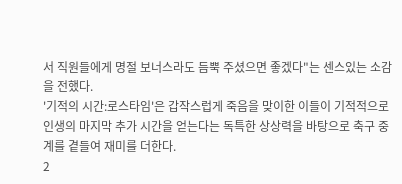서 직원들에게 명절 보너스라도 듬뿍 주셨으면 좋겠다"는 센스있는 소감을 전했다.
'기적의 시간:로스타임'은 갑작스럽게 죽음을 맞이한 이들이 기적적으로 인생의 마지막 추가 시간을 얻는다는 독특한 상상력을 바탕으로 축구 중계를 곁들여 재미를 더한다.
2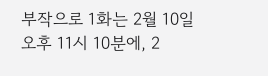부작으로 1화는 2월 10일 오후 11시 10분에, 2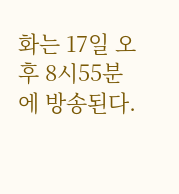화는 17일 오후 8시55분에 방송된다.